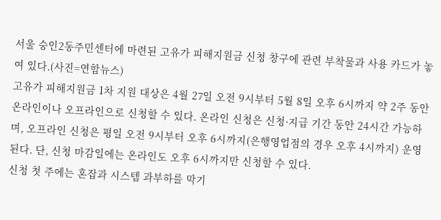서울 숭인2동주민센터에 마련된 고유가 피해지원금 신청 창구에 관련 부착물과 사용 카드가 놓여 있다.(사진=연합뉴스)
고유가 피해지원금 1차 지원 대상은 4월 27일 오전 9시부터 5월 8일 오후 6시까지 약 2주 동안 온라인이나 오프라인으로 신청할 수 있다. 온라인 신청은 신청·지급 기간 동안 24시간 가능하며, 오프라인 신청은 평일 오전 9시부터 오후 6시까지(은행영업점의 경우 오후 4시까지) 운영된다. 단, 신청 마감일에는 온라인도 오후 6시까지만 신청할 수 있다.
신청 첫 주에는 혼잡과 시스템 과부하를 막기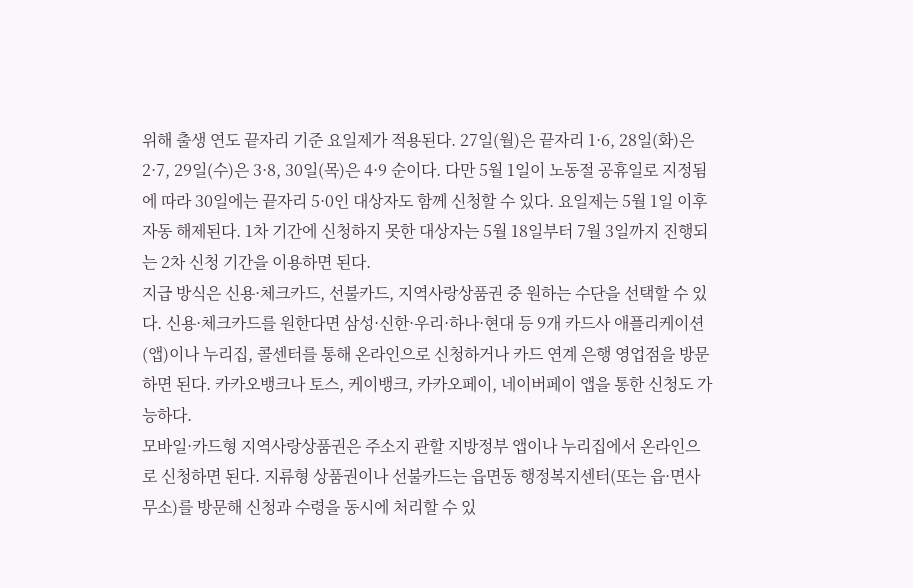위해 출생 연도 끝자리 기준 요일제가 적용된다. 27일(월)은 끝자리 1·6, 28일(화)은 2·7, 29일(수)은 3·8, 30일(목)은 4·9 순이다. 다만 5월 1일이 노동절 공휴일로 지정됨에 따라 30일에는 끝자리 5·0인 대상자도 함께 신청할 수 있다. 요일제는 5월 1일 이후 자동 해제된다. 1차 기간에 신청하지 못한 대상자는 5월 18일부터 7월 3일까지 진행되는 2차 신청 기간을 이용하면 된다.
지급 방식은 신용·체크카드, 선불카드, 지역사랑상품권 중 원하는 수단을 선택할 수 있다. 신용·체크카드를 원한다면 삼성·신한·우리·하나·현대 등 9개 카드사 애플리케이션(앱)이나 누리집, 콜센터를 통해 온라인으로 신청하거나 카드 연계 은행 영업점을 방문하면 된다. 카카오뱅크나 토스, 케이뱅크, 카카오페이, 네이버페이 앱을 통한 신청도 가능하다.
모바일·카드형 지역사랑상품권은 주소지 관할 지방정부 앱이나 누리집에서 온라인으로 신청하면 된다. 지류형 상품권이나 선불카드는 읍면동 행정복지센터(또는 읍·면사무소)를 방문해 신청과 수령을 동시에 처리할 수 있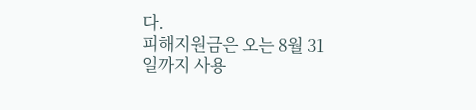다.
피해지원금은 오는 8월 31일까지 사용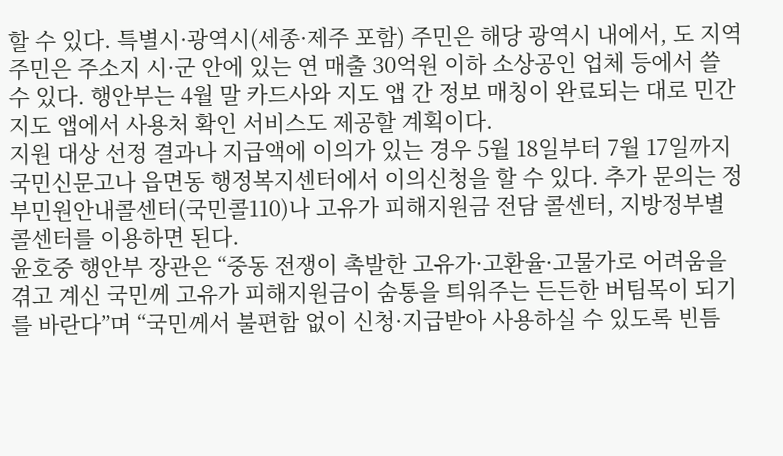할 수 있다. 특별시·광역시(세종·제주 포함) 주민은 해당 광역시 내에서, 도 지역 주민은 주소지 시·군 안에 있는 연 매출 30억원 이하 소상공인 업체 등에서 쓸 수 있다. 행안부는 4월 말 카드사와 지도 앱 간 정보 매칭이 완료되는 대로 민간 지도 앱에서 사용처 확인 서비스도 제공할 계획이다.
지원 대상 선정 결과나 지급액에 이의가 있는 경우 5월 18일부터 7월 17일까지 국민신문고나 읍면동 행정복지센터에서 이의신청을 할 수 있다. 추가 문의는 정부민원안내콜센터(국민콜110)나 고유가 피해지원금 전담 콜센터, 지방정부별 콜센터를 이용하면 된다.
윤호중 행안부 장관은 “중동 전쟁이 촉발한 고유가·고환율·고물가로 어려움을 겪고 계신 국민께 고유가 피해지원금이 숨통을 틔워주는 든든한 버팀목이 되기를 바란다”며 “국민께서 불편함 없이 신청·지급받아 사용하실 수 있도록 빈틈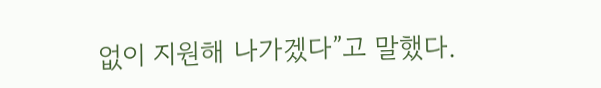없이 지원해 나가겠다”고 말했다.